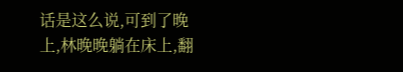话是这么说,可到了晚上,林晚晚躺在床上,翻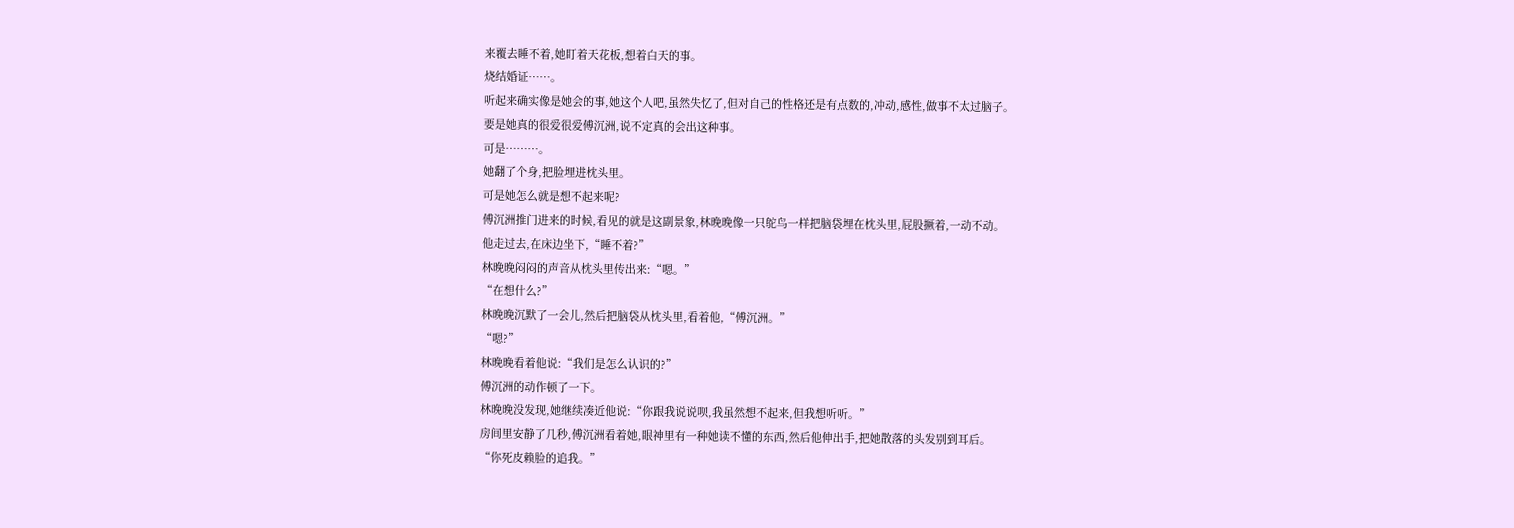来覆去睡不着,她盯着天花板,想着白天的事。
烧结婚证……。
听起来确实像是她会的事,她这个人吧,虽然失忆了,但对自己的性格还是有点数的,冲动,感性,做事不太过脑子。
要是她真的很爱很爱傅沉洲,说不定真的会出这种事。
可是………。
她翻了个身,把脸埋进枕头里。
可是她怎么就是想不起来呢?
傅沉洲推门进来的时候,看见的就是这副景象,林晚晚像一只鸵鸟一样把脑袋埋在枕头里,屁股撅着,一动不动。
他走过去,在床边坐下,“睡不着?”
林晚晚闷闷的声音从枕头里传出来:“嗯。”
“在想什么?”
林晚晚沉默了一会儿,然后把脑袋从枕头里,看着他,“傅沉洲。”
“嗯?”
林晚晚看着他说:“我们是怎么认识的?”
傅沉洲的动作顿了一下。
林晚晚没发现,她继续凑近他说:“你跟我说说呗,我虽然想不起来,但我想听听。”
房间里安静了几秒,傅沉洲看着她,眼神里有一种她读不懂的东西,然后他伸出手,把她散落的头发别到耳后。
“你死皮赖脸的追我。”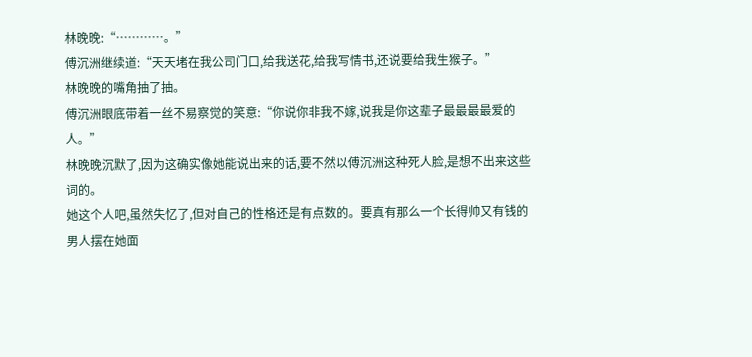林晚晚:“…………。”
傅沉洲继续道:“天天堵在我公司门口,给我送花,给我写情书,还说要给我生猴子。”
林晚晚的嘴角抽了抽。
傅沉洲眼底带着一丝不易察觉的笑意:“你说你非我不嫁,说我是你这辈子最最最最爱的人。”
林晚晚沉默了,因为这确实像她能说出来的话,要不然以傅沉洲这种死人脸,是想不出来这些词的。
她这个人吧,虽然失忆了,但对自己的性格还是有点数的。要真有那么一个长得帅又有钱的男人摆在她面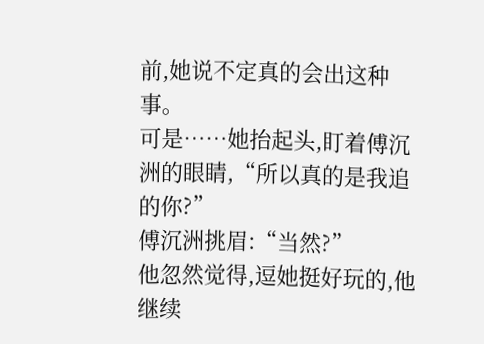前,她说不定真的会出这种事。
可是……她抬起头,盯着傅沉洲的眼睛,“所以真的是我追的你?”
傅沉洲挑眉:“当然?”
他忽然觉得,逗她挺好玩的,他继续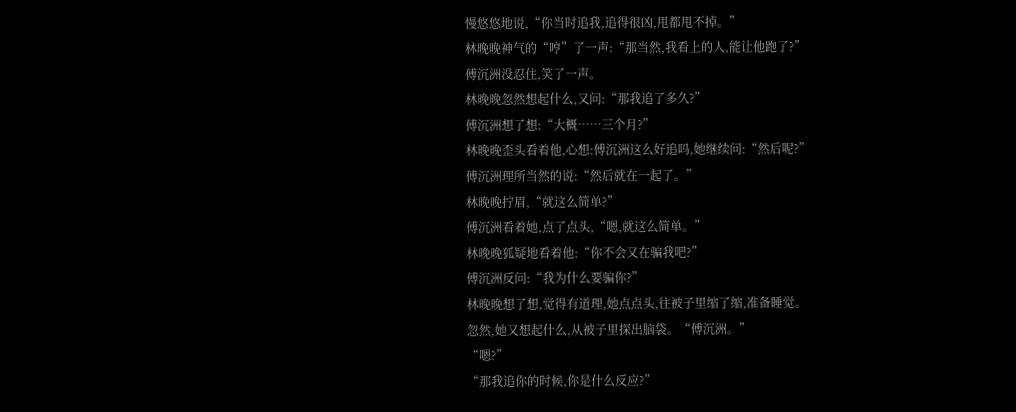慢悠悠地说,“你当时追我,追得很凶,甩都甩不掉。”
林晚晚神气的“哼”了一声:“那当然,我看上的人,能让他跑了?”
傅沉洲没忍住,笑了一声。
林晚晚忽然想起什么,又问:“那我追了多久?”
傅沉洲想了想:“大概……三个月?”
林晚晚歪头看着他,心想:傅沉洲这么好追吗,她继续问:“然后呢?”
傅沉洲理所当然的说:“然后就在一起了。”
林晚晚拧眉,“就这么简单?”
傅沉洲看着她,点了点头,“嗯,就这么简单。”
林晚晚狐疑地看着他:“你不会又在骗我吧?”
傅沉洲反问:“我为什么要骗你?”
林晚晚想了想,觉得有道理,她点点头,往被子里缩了缩,准备睡觉。
忽然,她又想起什么,从被子里探出脑袋。“傅沉洲。”
“嗯?”
“那我追你的时候,你是什么反应?”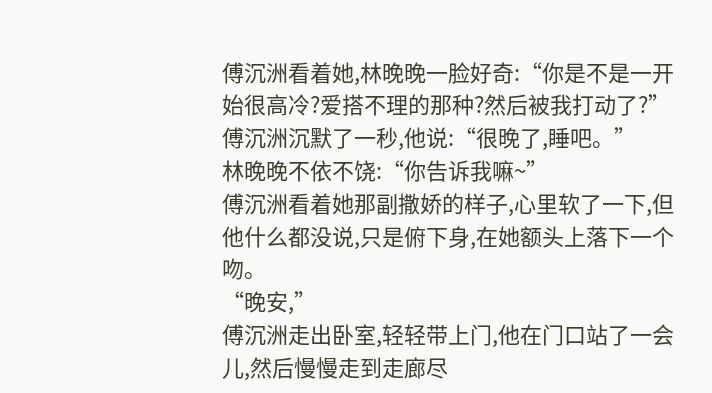傅沉洲看着她,林晚晚一脸好奇:“你是不是一开始很高冷?爱搭不理的那种?然后被我打动了?”
傅沉洲沉默了一秒,他说:“很晚了,睡吧。”
林晚晚不依不饶:“你告诉我嘛~”
傅沉洲看着她那副撒娇的样子,心里软了一下,但他什么都没说,只是俯下身,在她额头上落下一个吻。
“晚安,”
傅沉洲走出卧室,轻轻带上门,他在门口站了一会儿,然后慢慢走到走廊尽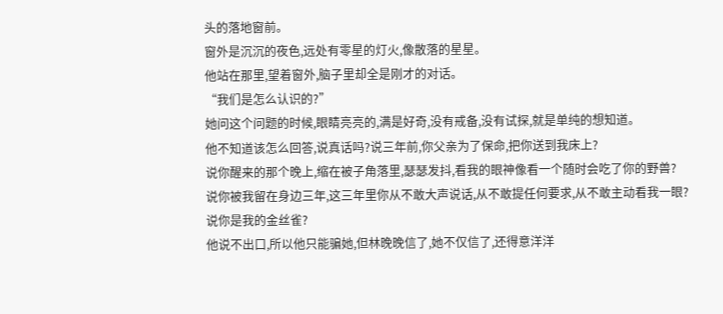头的落地窗前。
窗外是沉沉的夜色,远处有零星的灯火,像散落的星星。
他站在那里,望着窗外,脑子里却全是刚才的对话。
“我们是怎么认识的?”
她问这个问题的时候,眼睛亮亮的,满是好奇,没有戒备,没有试探,就是单纯的想知道。
他不知道该怎么回答,说真话吗?说三年前,你父亲为了保命,把你送到我床上?
说你醒来的那个晚上,缩在被子角落里,瑟瑟发抖,看我的眼神像看一个随时会吃了你的野兽?
说你被我留在身边三年,这三年里你从不敢大声说话,从不敢提任何要求,从不敢主动看我一眼?
说你是我的金丝雀?
他说不出口,所以他只能骗她,但林晚晚信了,她不仅信了,还得意洋洋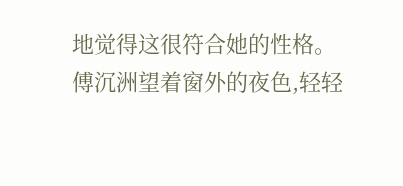地觉得这很符合她的性格。
傅沉洲望着窗外的夜色,轻轻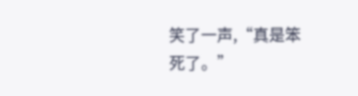笑了一声,“真是笨死了。”